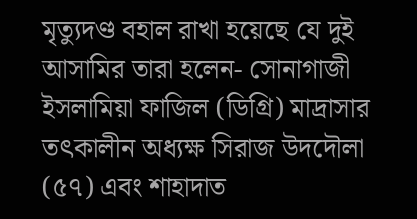মৃত্যুদণ্ড বহাল রাখা হয়েছে যে দুই আসামির তারা হলেন- সোনাগাজী ইসলামিয়া ফাজিল (ডিগ্রি) মাদ্রাসার তৎকালীন অধ্যক্ষ সিরাজ উদদৌলা (৫৭) এবং শাহাদাত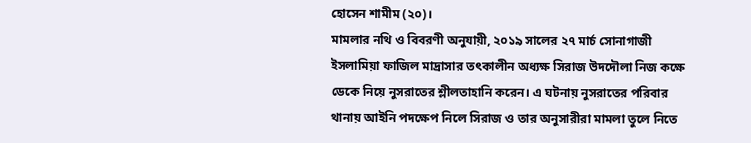হোসেন শামীম (২০)।
মামলার নথি ও বিবরণী অনুযায়ী, ২০১৯ সালের ২৭ মার্চ সোনাগাজী ইসলামিয়া ফাজিল মাদ্রাসার তৎকালীন অধ্যক্ষ সিরাজ উদদৌলা নিজ কক্ষে ডেকে নিয়ে নুসরাতের শ্লীলতাহানি করেন। এ ঘটনায় নুসরাতের পরিবার থানায় আইনি পদক্ষেপ নিলে সিরাজ ও তার অনুসারীরা মামলা তুলে নিতে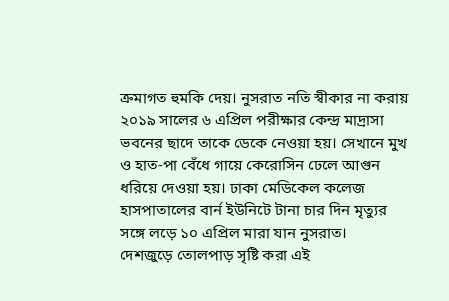ক্রমাগত হুমকি দেয়। নুসরাত নতি স্বীকার না করায় ২০১৯ সালের ৬ এপ্রিল পরীক্ষার কেন্দ্র মাদ্রাসা ভবনের ছাদে তাকে ডেকে নেওয়া হয়। সেখানে মুখ ও হাত-পা বেঁধে গায়ে কেরোসিন ঢেলে আগুন ধরিয়ে দেওয়া হয়। ঢাকা মেডিকেল কলেজ হাসপাতালের বার্ন ইউনিটে টানা চার দিন মৃত্যুর সঙ্গে লড়ে ১০ এপ্রিল মারা যান নুসরাত।
দেশজুড়ে তোলপাড় সৃষ্টি করা এই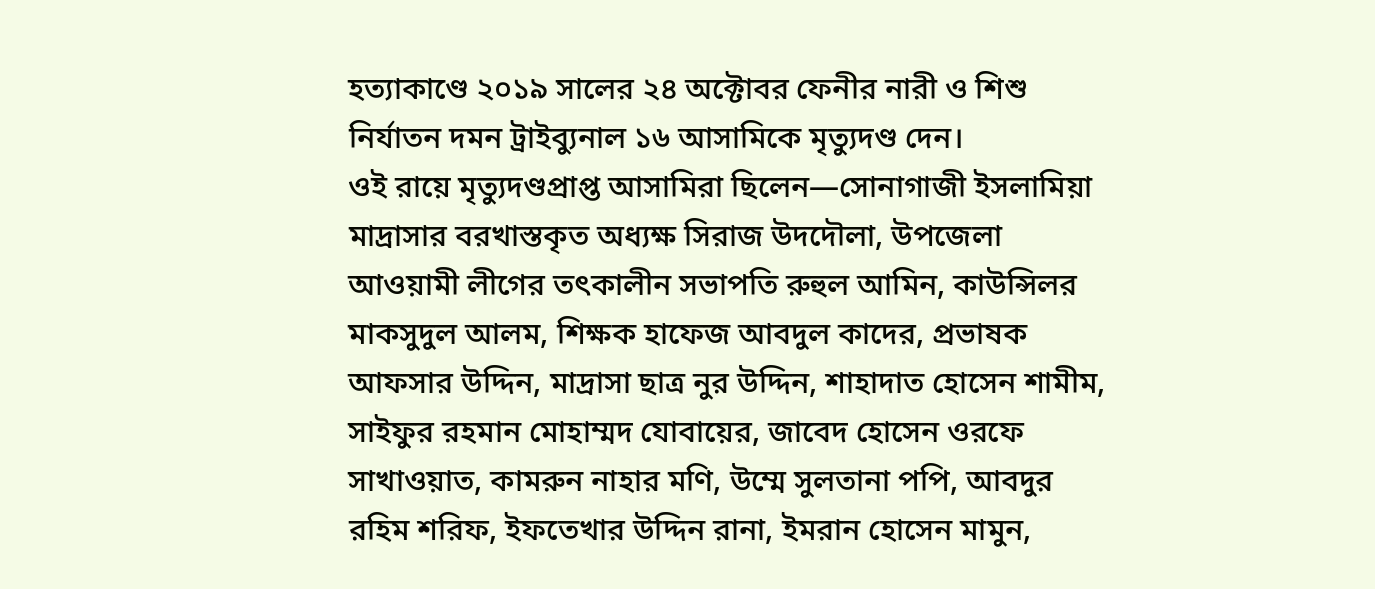হত্যাকাণ্ডে ২০১৯ সালের ২৪ অক্টোবর ফেনীর নারী ও শিশু নির্যাতন দমন ট্রাইব্যুনাল ১৬ আসামিকে মৃত্যুদণ্ড দেন।
ওই রায়ে মৃত্যুদণ্ডপ্রাপ্ত আসামিরা ছিলেন—সোনাগাজী ইসলামিয়া মাদ্রাসার বরখাস্তকৃত অধ্যক্ষ সিরাজ উদদৌলা, উপজেলা আওয়ামী লীগের তৎকালীন সভাপতি রুহুল আমিন, কাউন্সিলর মাকসুদুল আলম, শিক্ষক হাফেজ আবদুল কাদের, প্রভাষক আফসার উদ্দিন, মাদ্রাসা ছাত্র নুর উদ্দিন, শাহাদাত হোসেন শামীম, সাইফুর রহমান মোহাম্মদ যোবায়ের, জাবেদ হোসেন ওরফে সাখাওয়াত, কামরুন নাহার মণি, উম্মে সুলতানা পপি, আবদুর রহিম শরিফ, ইফতেখার উদ্দিন রানা, ইমরান হোসেন মামুন,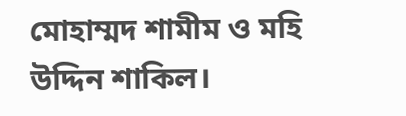মোহাম্মদ শামীম ও মহি উদ্দিন শাকিল।